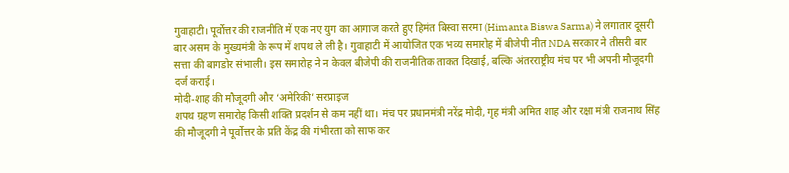गुवाहाटी। पूर्वोत्तर की राजनीति में एक नए युग का आगाज करते हुए हिमंत बिस्वा सरमा (Himanta Biswa Sarma) ने लगातार दूसरी बार असम के मुख्यमंत्री के रूप में शपथ ले ली है। गुवाहाटी में आयोजित एक भव्य समारोह में बीजेपी नीत NDA सरकार ने तीसरी बार सत्ता की बागडोर संभाली। इस समारोह ने न केवल बीजेपी की राजनीतिक ताकत दिखाई, बल्कि अंतरराष्ट्रीय मंच पर भी अपनी मौजूदगी दर्ज कराई।
मोदी-शाह की मौजूदगी और ‘अमेरिकी’ सरप्राइज
शपथ ग्रहण समारोह किसी शक्ति प्रदर्शन से कम नहीं था। मंच पर प्रधानमंत्री नरेंद्र मोदी, गृह मंत्री अमित शाह और रक्षा मंत्री राजनाथ सिंह की मौजूदगी ने पूर्वोत्तर के प्रति केंद्र की गंभीरता को साफ कर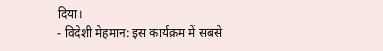दिया।
- विदेशी मेहमान: इस कार्यक्रम में सबसे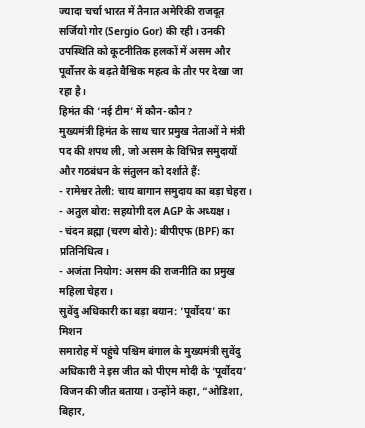ज्यादा चर्चा भारत में तैनात अमेरिकी राजदूत सर्जियो गोर (Sergio Gor) की रही। उनकी उपस्थिति को कूटनीतिक हलकों में असम और पूर्वोत्तर के बढ़ते वैश्विक महत्व के तौर पर देखा जा रहा है।
हिमंत की ‘नई टीम’ में कौन-कौन?
मुख्यमंत्री हिमंत के साथ चार प्रमुख नेताओं ने मंत्री पद की शपथ ली, जो असम के विभिन्न समुदायों और गठबंधन के संतुलन को दर्शाते हैं:
- रामेश्वर तेली: चाय बागान समुदाय का बड़ा चेहरा।
- अतुल बोरा: सहयोगी दल AGP के अध्यक्ष।
- चंदन ब्रह्मा (चरण बोरो): बीपीएफ (BPF) का प्रतिनिधित्व।
- अजंता नियोग: असम की राजनीति का प्रमुख महिला चेहरा।
सुवेंदु अधिकारी का बड़ा बयान: ‘पूर्वोदय’ का मिशन
समारोह में पहुंचे पश्चिम बंगाल के मुख्यमंत्री सुवेंदु अधिकारी ने इस जीत को पीएम मोदी के ‘पूर्वोदय’ विजन की जीत बताया। उन्होंने कहा, “ओडिशा, बिहार,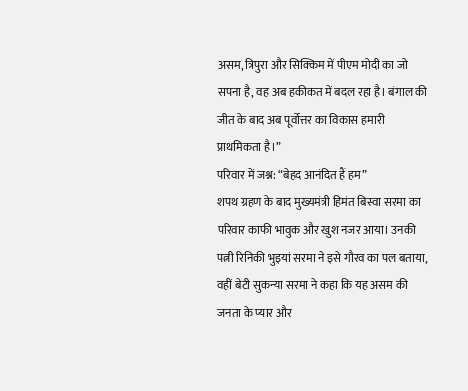असम, त्रिपुरा और सिक्किम में पीएम मोदी का जो सपना है, वह अब हकीकत में बदल रहा है। बंगाल की जीत के बाद अब पूर्वोत्तर का विकास हमारी प्राथमिकता है।”
परिवार में जश्न: “बेहद आनंदित हैं हम”
शपथ ग्रहण के बाद मुख्यमंत्री हिमंत बिस्वा सरमा का परिवार काफी भावुक और खुश नजर आया। उनकी पत्नी रिनिकी भुइयां सरमा ने इसे गौरव का पल बताया, वहीं बेटी सुकन्या सरमा ने कहा कि यह असम की जनता के प्यार और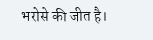भरोसे की जीत है।